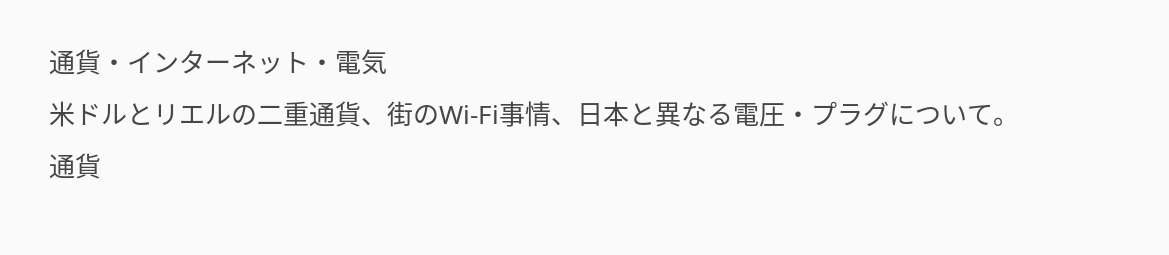通貨・インターネット・電気
米ドルとリエルの二重通貨、街のWi-Fi事情、日本と異なる電圧・プラグについて。
通貨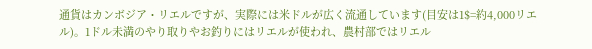通貨はカンボジア・リエルですが、実際には米ドルが広く流通しています(目安は1$=約4,000リエル)。1ドル未満のやり取りやお釣りにはリエルが使われ、農村部ではリエル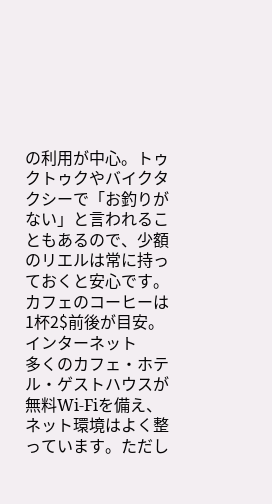の利用が中心。トゥクトゥクやバイクタクシーで「お釣りがない」と言われることもあるので、少額のリエルは常に持っておくと安心です。カフェのコーヒーは1杯2$前後が目安。
インターネット
多くのカフェ・ホテル・ゲストハウスが無料Wi-Fiを備え、ネット環境はよく整っています。ただし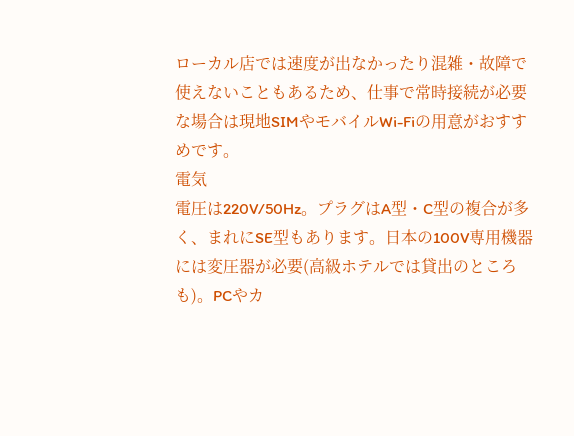ローカル店では速度が出なかったり混雑・故障で使えないこともあるため、仕事で常時接続が必要な場合は現地SIMやモバイルWi-Fiの用意がおすすめです。
電気
電圧は220V/50Hz。プラグはA型・C型の複合が多く、まれにSE型もあります。日本の100V専用機器には変圧器が必要(高級ホテルでは貸出のところも)。PCやカ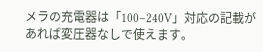メラの充電器は「100–240V」対応の記載があれば変圧器なしで使えます。